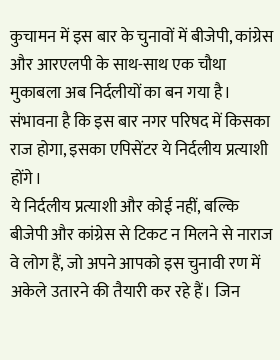कुचामन में इस बार के चुनावों में बीजेपी, कांग्रेस और आरएलपी के साथ-साथ एक चौथा मुकाबला अब निर्दलीयों का बन गया है। संभावना है कि इस बार नगर परिषद में किसका राज होगा, इसका एपिसेंटर ये निर्दलीय प्रत्याशी होंगे।
ये निर्दलीय प्रत्याशी और कोई नहीं, बल्कि बीजेपी और कांग्रेस से टिकट न मिलने से नाराज वे लोग हैं, जो अपने आपको इस चुनावी रण में अकेले उतारने की तैयारी कर रहे हैं। जिन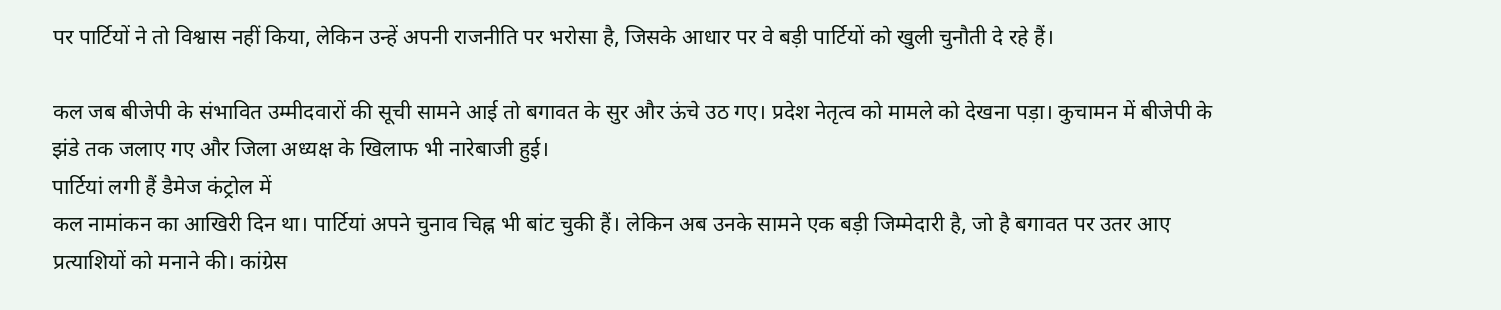पर पार्टियों ने तो विश्वास नहीं किया, लेकिन उन्हें अपनी राजनीति पर भरोसा है, जिसके आधार पर वे बड़ी पार्टियों को खुली चुनौती दे रहे हैं।

कल जब बीजेपी के संभावित उम्मीदवारों की सूची सामने आई तो बगावत के सुर और ऊंचे उठ गए। प्रदेश नेतृत्व को मामले को देखना पड़ा। कुचामन में बीजेपी के झंडे तक जलाए गए और जिला अध्यक्ष के खिलाफ भी नारेबाजी हुई।
पार्टियां लगी हैं डैमेज कंट्रोल में
कल नामांकन का आखिरी दिन था। पार्टियां अपने चुनाव चिह्न भी बांट चुकी हैं। लेकिन अब उनके सामने एक बड़ी जिम्मेदारी है, जो है बगावत पर उतर आए प्रत्याशियों को मनाने की। कांग्रेस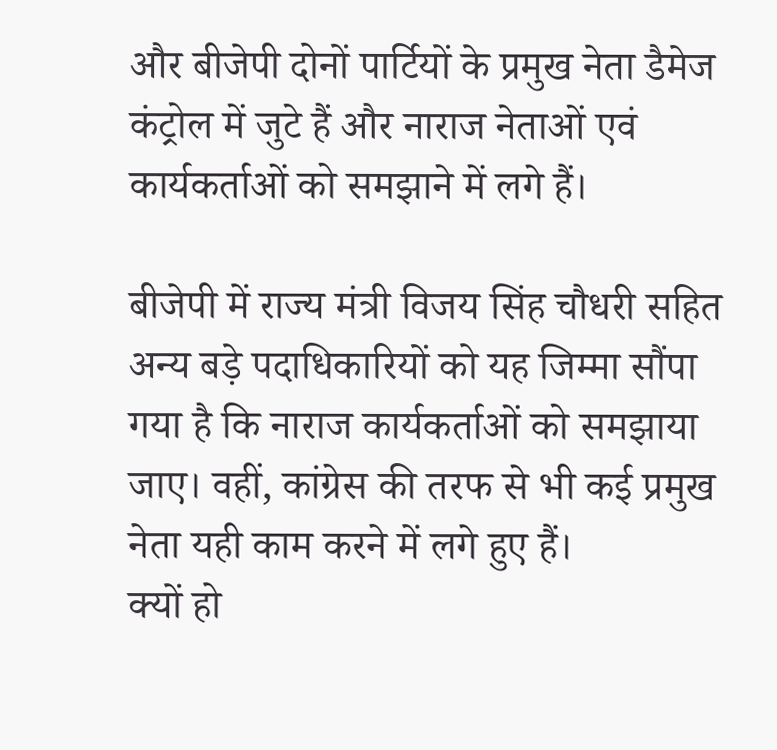और बीजेपी दोनों पार्टियों के प्रमुख नेता डैमेज कंट्रोल में जुटे हैं और नाराज नेताओं एवं कार्यकर्ताओं को समझाने में लगे हैं।

बीजेपी में राज्य मंत्री विजय सिंह चौधरी सहित अन्य बड़े पदाधिकारियों को यह जिम्मा सौंपा गया है कि नाराज कार्यकर्ताओं को समझाया जाए। वहीं, कांग्रेस की तरफ से भी कई प्रमुख नेता यही काम करने में लगे हुए हैं।
क्यों हो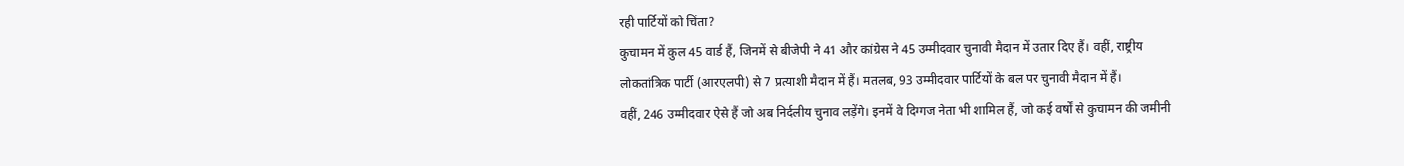रही पार्टियों को चिंता?
कुचामन में कुल 45 वार्ड हैं, जिनमें से बीजेपी ने 41 और कांग्रेस ने 45 उम्मीदवार चुनावी मैदान में उतार दिए हैं। वहीं, राष्ट्रीय लोकतांत्रिक पार्टी (आरएलपी) से 7 प्रत्याशी मैदान में हैं। मतलब, 93 उम्मीदवार पार्टियों के बल पर चुनावी मैदान में हैं।
वहीं, 246 उम्मीदवार ऐसे हैं जो अब निर्दलीय चुनाव लड़ेंगे। इनमें वे दिग्गज नेता भी शामिल हैं, जो कई वर्षों से कुचामन की जमीनी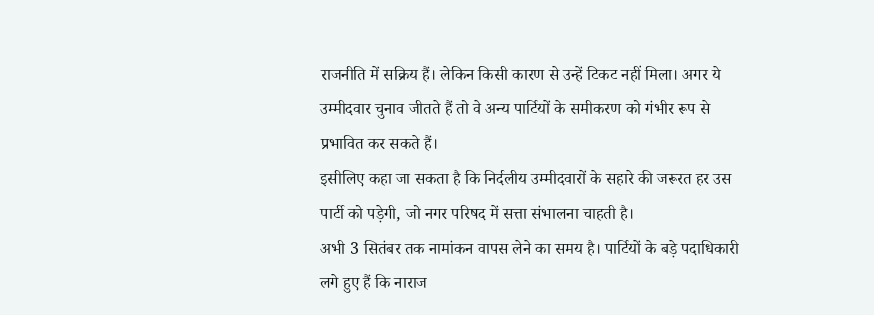राजनीति में सक्रिय हैं। लेकिन किसी कारण से उन्हें टिकट नहीं मिला। अगर ये उम्मीदवार चुनाव जीतते हैं तो वे अन्य पार्टियों के समीकरण को गंभीर रूप से प्रभावित कर सकते हैं।
इसीलिए कहा जा सकता है कि निर्दलीय उम्मीदवारों के सहारे की जरूरत हर उस पार्टी को पड़ेगी, जो नगर परिषद में सत्ता संभालना चाहती है।
अभी 3 सितंबर तक नामांकन वापस लेने का समय है। पार्टियों के बड़े पदाधिकारी लगे हुए हैं कि नाराज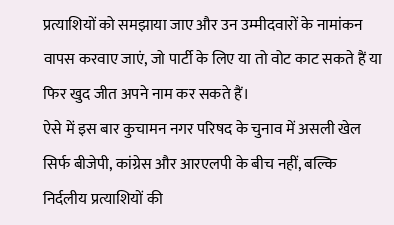प्रत्याशियों को समझाया जाए और उन उम्मीदवारों के नामांकन वापस करवाए जाएं, जो पार्टी के लिए या तो वोट काट सकते हैं या फिर खुद जीत अपने नाम कर सकते हैं।
ऐसे में इस बार कुचामन नगर परिषद के चुनाव में असली खेल सिर्फ बीजेपी, कांग्रेस और आरएलपी के बीच नहीं, बल्कि निर्दलीय प्रत्याशियों की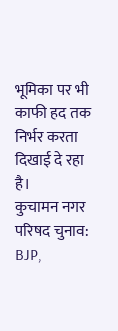भूमिका पर भी काफी हद तक निर्भर करता दिखाई दे रहा है।
कुचामन नगर परिषद चुनाव: BJP,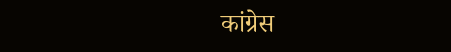कांग्रेस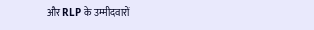और RLP के उम्मीदवारों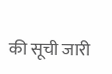की सूची जारी